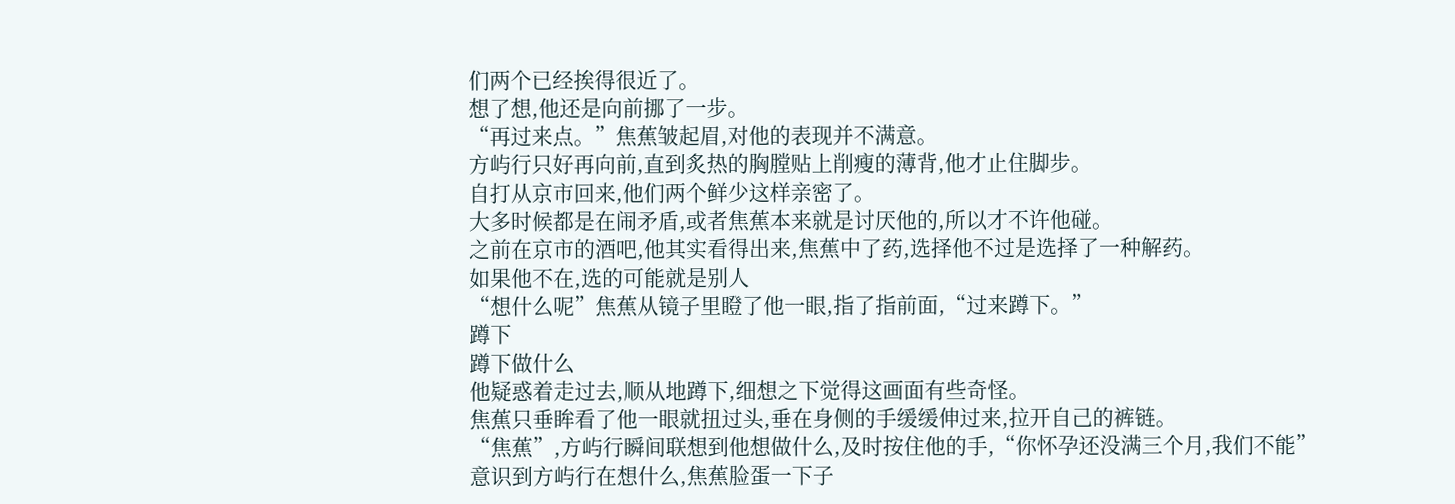们两个已经挨得很近了。
想了想,他还是向前挪了一步。
“再过来点。”焦蕉皱起眉,对他的表现并不满意。
方屿行只好再向前,直到炙热的胸膛贴上削瘦的薄背,他才止住脚步。
自打从京市回来,他们两个鲜少这样亲密了。
大多时候都是在闹矛盾,或者焦蕉本来就是讨厌他的,所以才不许他碰。
之前在京市的酒吧,他其实看得出来,焦蕉中了药,选择他不过是选择了一种解药。
如果他不在,选的可能就是别人
“想什么呢”焦蕉从镜子里瞪了他一眼,指了指前面,“过来蹲下。”
蹲下
蹲下做什么
他疑惑着走过去,顺从地蹲下,细想之下觉得这画面有些奇怪。
焦蕉只垂眸看了他一眼就扭过头,垂在身侧的手缓缓伸过来,拉开自己的裤链。
“焦蕉”,方屿行瞬间联想到他想做什么,及时按住他的手,“你怀孕还没满三个月,我们不能”
意识到方屿行在想什么,焦蕉脸蛋一下子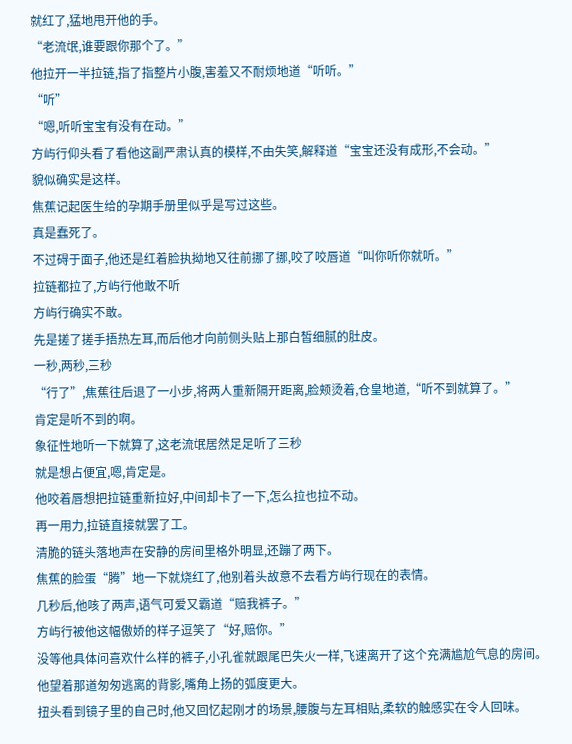就红了,猛地甩开他的手。
“老流氓,谁要跟你那个了。”
他拉开一半拉链,指了指整片小腹,害羞又不耐烦地道“听听。”
“听”
“嗯,听听宝宝有没有在动。”
方屿行仰头看了看他这副严肃认真的模样,不由失笑,解释道“宝宝还没有成形,不会动。”
貌似确实是这样。
焦蕉记起医生给的孕期手册里似乎是写过这些。
真是蠢死了。
不过碍于面子,他还是红着脸执拗地又往前挪了挪,咬了咬唇道“叫你听你就听。”
拉链都拉了,方屿行他敢不听
方屿行确实不敢。
先是搓了搓手捂热左耳,而后他才向前侧头贴上那白皙细腻的肚皮。
一秒,两秒,三秒
“行了”,焦蕉往后退了一小步,将两人重新隔开距离,脸颊烫着,仓皇地道,“听不到就算了。”
肯定是听不到的啊。
象征性地听一下就算了,这老流氓居然足足听了三秒
就是想占便宜,嗯,肯定是。
他咬着唇想把拉链重新拉好,中间却卡了一下,怎么拉也拉不动。
再一用力,拉链直接就罢了工。
清脆的链头落地声在安静的房间里格外明显,还蹦了两下。
焦蕉的脸蛋“腾”地一下就烧红了,他别着头故意不去看方屿行现在的表情。
几秒后,他咳了两声,语气可爱又霸道“赔我裤子。”
方屿行被他这幅傲娇的样子逗笑了“好,赔你。”
没等他具体问喜欢什么样的裤子,小孔雀就跟尾巴失火一样,飞速离开了这个充满尴尬气息的房间。
他望着那道匆匆逃离的背影,嘴角上扬的弧度更大。
扭头看到镜子里的自己时,他又回忆起刚才的场景,腰腹与左耳相贴,柔软的触感实在令人回味。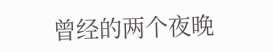曾经的两个夜晚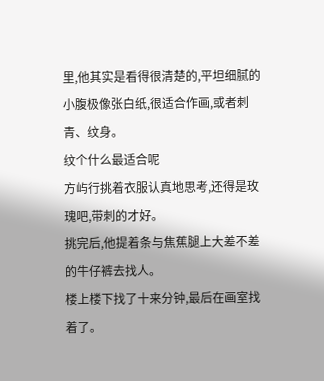里,他其实是看得很清楚的,平坦细腻的小腹极像张白纸,很适合作画,或者刺青、纹身。
纹个什么最适合呢
方屿行挑着衣服认真地思考,还得是玫瑰吧,带刺的才好。
挑完后,他提着条与焦蕉腿上大差不差的牛仔裤去找人。
楼上楼下找了十来分钟,最后在画室找着了。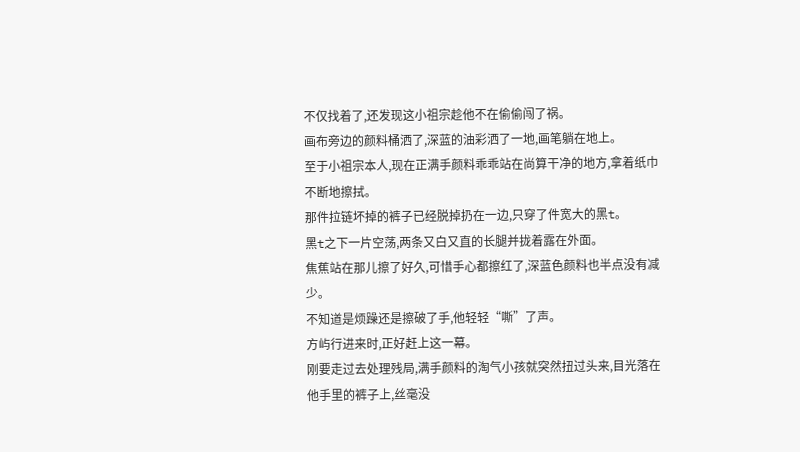不仅找着了,还发现这小祖宗趁他不在偷偷闯了祸。
画布旁边的颜料桶洒了,深蓝的油彩洒了一地,画笔躺在地上。
至于小祖宗本人,现在正满手颜料乖乖站在尚算干净的地方,拿着纸巾不断地擦拭。
那件拉链坏掉的裤子已经脱掉扔在一边,只穿了件宽大的黑t。
黑t之下一片空荡,两条又白又直的长腿并拢着露在外面。
焦蕉站在那儿擦了好久,可惜手心都擦红了,深蓝色颜料也半点没有减少。
不知道是烦躁还是擦破了手,他轻轻“嘶”了声。
方屿行进来时,正好赶上这一幕。
刚要走过去处理残局,满手颜料的淘气小孩就突然扭过头来,目光落在他手里的裤子上,丝毫没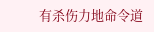有杀伤力地命令道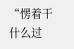“愣着干什么过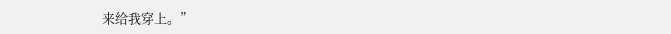来给我穿上。”